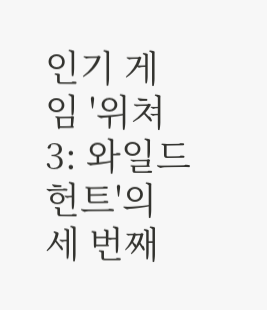인기 게임 '위쳐 3: 와일드 헌트'의 세 번째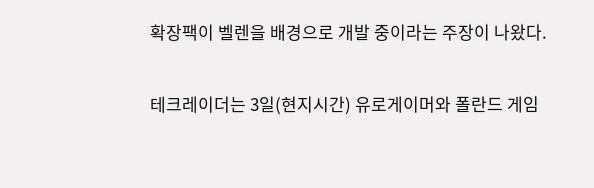확장팩이 벨렌을 배경으로 개발 중이라는 주장이 나왔다.

테크레이더는 3일(현지시간) 유로게이머와 폴란드 게임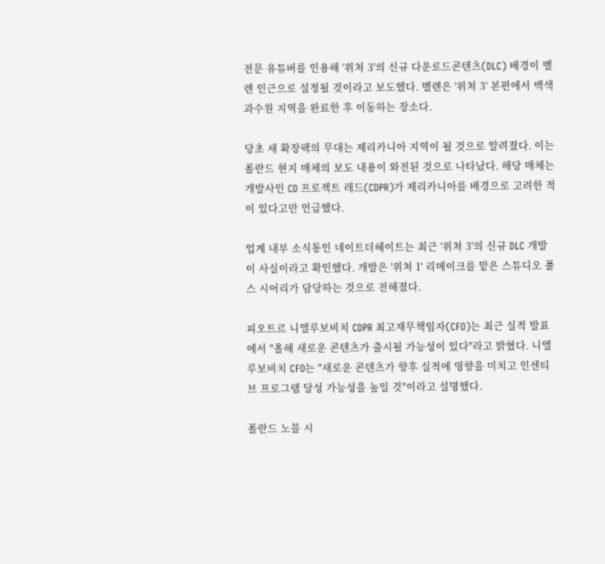전문 유튜버를 인용해 '위쳐 3'의 신규 다운로드콘텐츠(DLC) 배경이 벨렌 인근으로 설정될 것이라고 보도했다. 벨렌은 '위쳐 3' 본편에서 백색 과수원 지역을 완료한 후 이동하는 장소다.

당초 새 확장팩의 무대는 제리카니아 지역이 될 것으로 알려졌다. 이는 폴란드 현지 매체의 보도 내용이 와전된 것으로 나타났다. 해당 매체는 개발사인 CD 프로젝트 레드(CDPR)가 제리카니아를 배경으로 고려한 적이 있다고만 언급했다.

업계 내부 소식통인 네이트더헤이트는 최근 '위쳐 3'의 신규 DLC 개발이 사실이라고 확인했다. 개발은 '위쳐 1' 리메이크를 맡은 스튜디오 풀스 시어리가 담당하는 것으로 전해졌다.

피오트르 니엘루보비치 CDPR 최고재무책임자(CFO)는 최근 실적 발표에서 "올해 새로운 콘텐츠가 출시될 가능성이 있다"라고 밝혔다. 니엘루보비치 CFO는 "새로운 콘텐츠가 향후 실적에 영향을 미치고 인센티브 프로그램 달성 가능성을 높일 것"이라고 설명했다.

폴란드 노블 시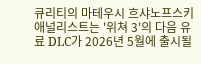큐리티의 마테우시 흐샤노프스키 애널리스트는 '위쳐 3'의 다음 유료 DLC가 2026년 5월에 출시될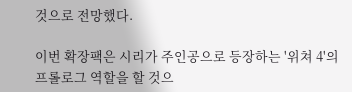것으로 전망했다.

이번 확장팩은 시리가 주인공으로 등장하는 '위쳐 4'의 프롤로그 역할을 할 것으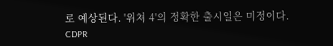로 예상된다. '위쳐 4'의 정확한 출시일은 미정이다. CDPR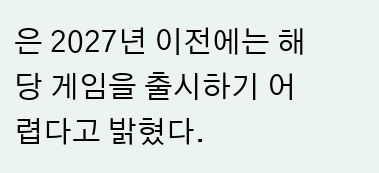은 2027년 이전에는 해당 게임을 출시하기 어렵다고 밝혔다.